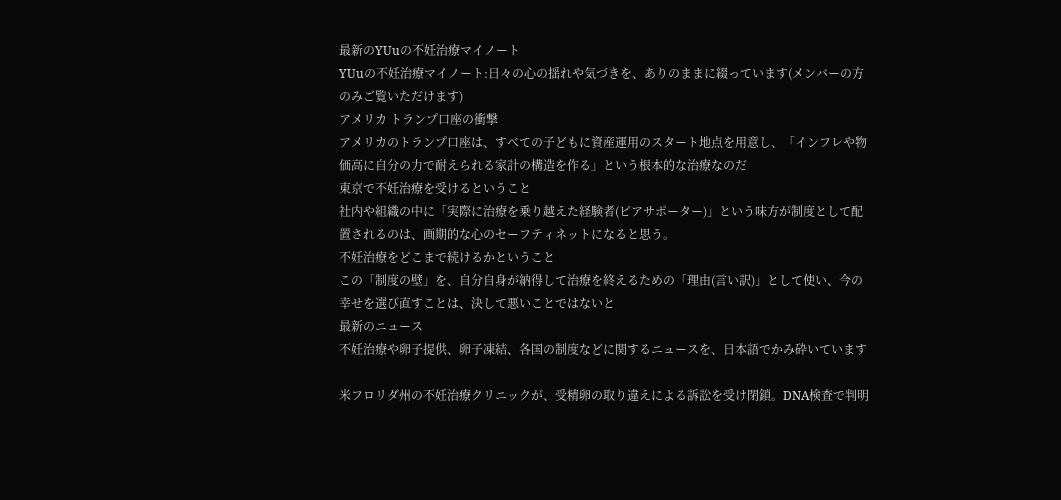最新のYUuの不妊治療マイノート
YUuの不妊治療マイノート:日々の心の揺れや気づきを、ありのままに綴っています(メンバーの方のみご覧いただけます)
アメリカ トランプ口座の衝撃
アメリカのトランプ口座は、すべての子どもに資産運用のスタート地点を用意し、「インフレや物価高に自分の力で耐えられる家計の構造を作る」という根本的な治療なのだ
東京で不妊治療を受けるということ
社内や組織の中に「実際に治療を乗り越えた経験者(ピアサポーター)」という味方が制度として配置されるのは、画期的な心のセーフティネットになると思う。
不妊治療をどこまで続けるかということ
この「制度の壁」を、自分自身が納得して治療を終えるための「理由(言い訳)」として使い、今の幸せを選び直すことは、決して悪いことではないと
最新のニュース
不妊治療や卵子提供、卵子凍結、各国の制度などに関するニュースを、日本語でかみ砕いています

米フロリダ州の不妊治療クリニックが、受精卵の取り違えによる訴訟を受け閉鎖。DNA検査で判明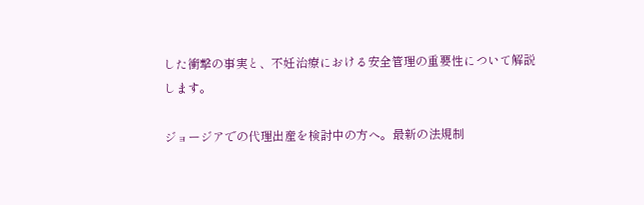した衝撃の事実と、不妊治療における安全管理の重要性について解説します。

ジョージアでの代理出産を検討中の方へ。最新の法規制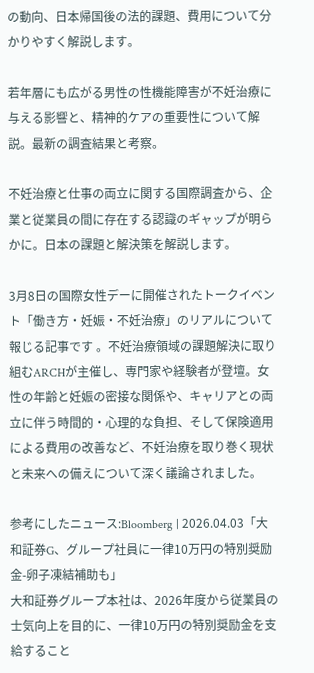の動向、日本帰国後の法的課題、費用について分かりやすく解説します。

若年層にも広がる男性の性機能障害が不妊治療に与える影響と、精神的ケアの重要性について解説。最新の調査結果と考察。

不妊治療と仕事の両立に関する国際調査から、企業と従業員の間に存在する認識のギャップが明らかに。日本の課題と解決策を解説します。

3月8日の国際女性デーに開催されたトークイベント「働き方・妊娠・不妊治療」のリアルについて報じる記事です 。不妊治療領域の課題解決に取り組むARCHが主催し、専門家や経験者が登壇。女性の年齢と妊娠の密接な関係や、キャリアとの両立に伴う時間的・心理的な負担、そして保険適用による費用の改善など、不妊治療を取り巻く現状と未来への備えについて深く議論されました。

参考にしたニュース:Bloomberg | 2026.04.03「大和証券G、グループ社員に一律10万円の特別奨励金-卵子凍結補助も」
大和証券グループ本社は、2026年度から従業員の士気向上を目的に、一律10万円の特別奨励金を支給すること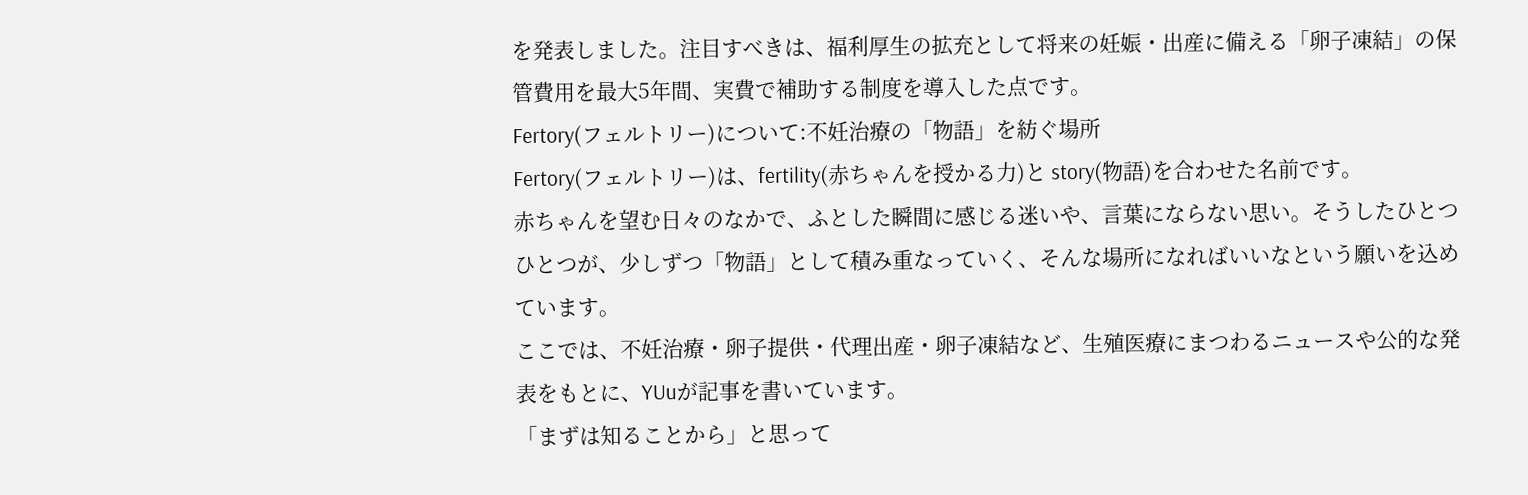を発表しました。注目すべきは、福利厚生の拡充として将来の妊娠・出産に備える「卵子凍結」の保管費用を最大5年間、実費で補助する制度を導入した点です。
Fertory(フェルトリー)について:不妊治療の「物語」を紡ぐ場所
Fertory(フェルトリー)は、fertility(赤ちゃんを授かる力)と story(物語)を合わせた名前です。
赤ちゃんを望む日々のなかで、ふとした瞬間に感じる迷いや、言葉にならない思い。そうしたひとつひとつが、少しずつ「物語」として積み重なっていく、そんな場所になればいいなという願いを込めています。
ここでは、不妊治療・卵子提供・代理出産・卵子凍結など、生殖医療にまつわるニュースや公的な発表をもとに、YUuが記事を書いています。
「まずは知ることから」と思って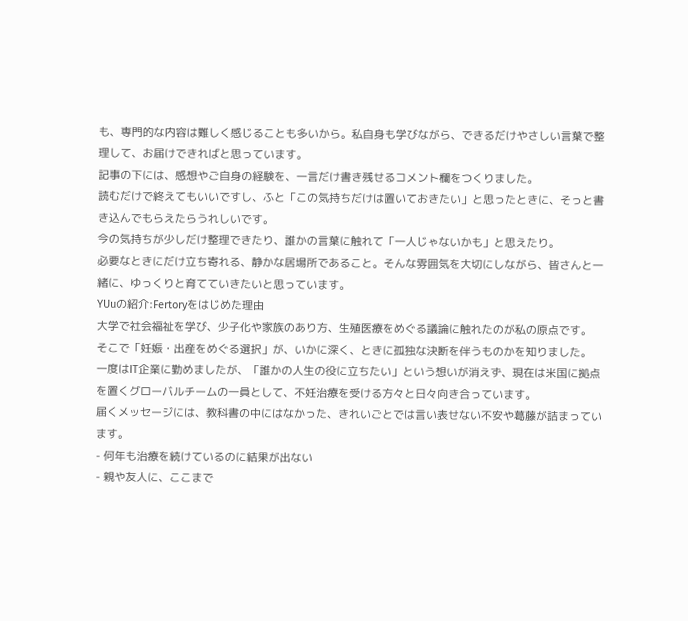も、専門的な内容は難しく感じることも多いから。私自身も学びながら、できるだけやさしい言葉で整理して、お届けできればと思っています。
記事の下には、感想やご自身の経験を、一言だけ書き残せるコメント欄をつくりました。
読むだけで終えてもいいですし、ふと「この気持ちだけは置いておきたい」と思ったときに、そっと書き込んでもらえたらうれしいです。
今の気持ちが少しだけ整理できたり、誰かの言葉に触れて「一人じゃないかも」と思えたり。
必要なときにだけ立ち寄れる、静かな居場所であること。そんな雰囲気を大切にしながら、皆さんと一緒に、ゆっくりと育てていきたいと思っています。
YUuの紹介:Fertoryをはじめた理由
大学で社会福祉を学び、少子化や家族のあり方、生殖医療をめぐる議論に触れたのが私の原点です。
そこで「妊娠・出産をめぐる選択」が、いかに深く、ときに孤独な決断を伴うものかを知りました。
一度はIT企業に勤めましたが、「誰かの人生の役に立ちたい」という想いが消えず、現在は米国に拠点を置くグローバルチームの一員として、不妊治療を受ける方々と日々向き合っています。
届くメッセージには、教科書の中にはなかった、きれいごとでは言い表せない不安や葛藤が詰まっています。
- 何年も治療を続けているのに結果が出ない
- 親や友人に、ここまで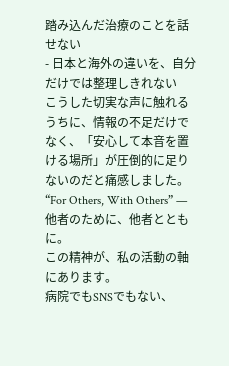踏み込んだ治療のことを話せない
- 日本と海外の違いを、自分だけでは整理しきれない
こうした切実な声に触れるうちに、情報の不足だけでなく、「安心して本音を置ける場所」が圧倒的に足りないのだと痛感しました。
“For Others, With Others” — 他者のために、他者とともに。
この精神が、私の活動の軸にあります。
病院でもSNSでもない、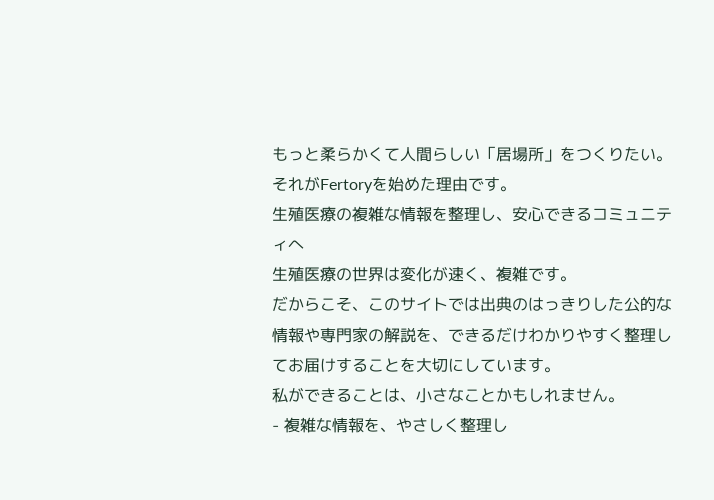もっと柔らかくて人間らしい「居場所」をつくりたい。それがFertoryを始めた理由です。
生殖医療の複雑な情報を整理し、安心できるコミュニティへ
生殖医療の世界は変化が速く、複雑です。
だからこそ、このサイトでは出典のはっきりした公的な情報や専門家の解説を、できるだけわかりやすく整理してお届けすることを大切にしています。
私ができることは、小さなことかもしれません。
- 複雑な情報を、やさしく整理し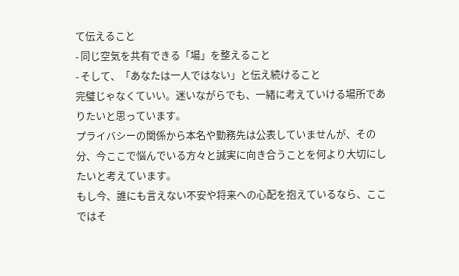て伝えること
- 同じ空気を共有できる「場」を整えること
- そして、「あなたは一人ではない」と伝え続けること
完璧じゃなくていい。迷いながらでも、一緒に考えていける場所でありたいと思っています。
プライバシーの関係から本名や勤務先は公表していませんが、その分、今ここで悩んでいる方々と誠実に向き合うことを何より大切にしたいと考えています。
もし今、誰にも言えない不安や将来への心配を抱えているなら、ここではそ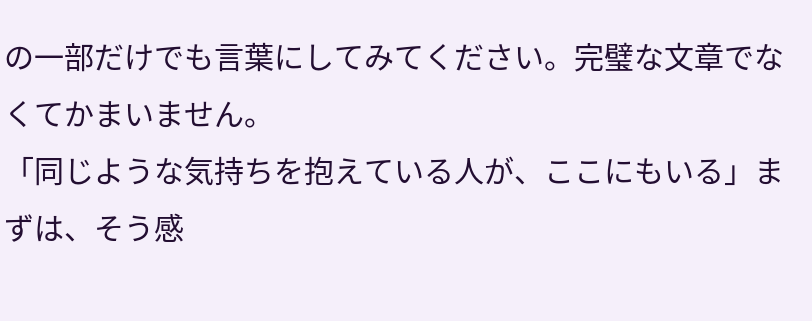の一部だけでも言葉にしてみてください。完璧な文章でなくてかまいません。
「同じような気持ちを抱えている人が、ここにもいる」まずは、そう感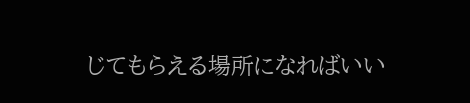じてもらえる場所になればいい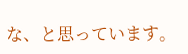な、と思っています。